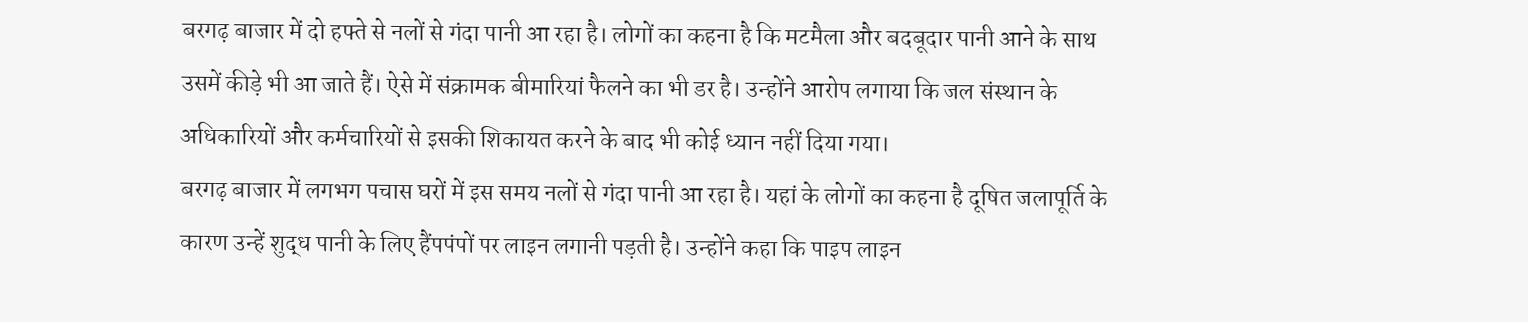बरगढ़ बाजार में दो हफ्ते से नलों से गंदा पानी आ रहा है। लोगों का कहना है कि मटमैला और बदबूदार पानी आने के साथ उसमें कीड़े भी आ जाते हैं। ऐसे में संक्रामक बीमारियां फैलने का भी डर है। उन्होंने आरोप लगाया कि जल संस्थान के अधिकारियों और कर्मचारियों से इसकी शिकायत करने के बाद भी कोई ध्यान नहीं दिया गया।
बरगढ़ बाजार में लगभग पचास घरों में इस समय नलों से गंदा पानी आ रहा है। यहां के लोगों का कहना है दूषित जलापूर्ति के कारण उन्हें शुद्ध पानी के लिए हैंपपंपों पर लाइन लगानी पड़ती है। उन्होंने कहा कि पाइप लाइन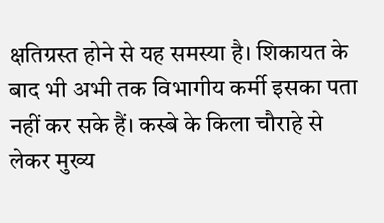क्षतिग्रस्त होने से यह समस्या है। शिकायत के बाद भी अभी तक विभागीय कर्मी इसका पता नहीं कर सके हैं। कस्बे के किला चौराहे से लेकर मुख्य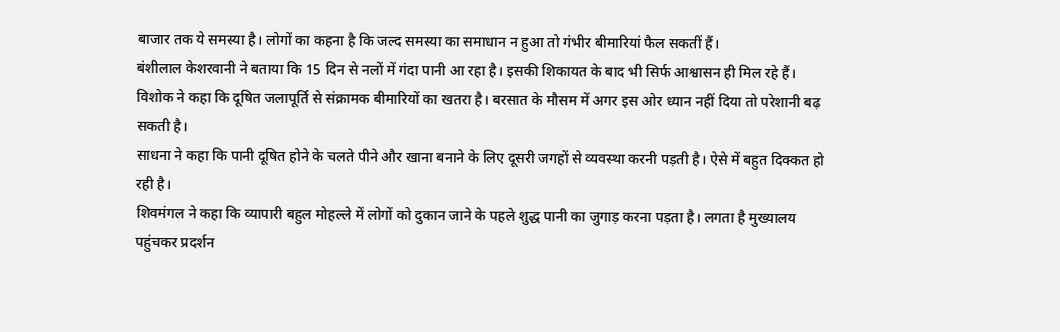बाजार तक ये समस्या है। लोगों का कहना है कि जल्द समस्या का समाधान न हुआ तो गंभीर बीमारियां फैल सकतीं हैं।
बंशीलाल केशरवानी ने बताया कि 15 दिन से नलों में गंदा पानी आ रहा है। इसकी शिकायत के बाद भी सिर्फ आश्वासन ही मिल रहे हैं।
विशोक ने कहा कि दूषित जलापूर्ति से संक्रामक बीमारियों का खतरा है। बरसात के मौसम में अगर इस ओर ध्यान नहीं दिया तो परेशानी बढ़ सकती है।
साधना ने कहा कि पानी दूषित होने के चलते पीने और खाना बनाने के लिए दूसरी जगहों से व्यवस्था करनी पड़ती है। ऐसे में बहुत दिक्कत हो रही है।
शिवमंगल ने कहा कि व्यापारी बहुल मोहल्ले में लोगों को दुकान जाने के पहले शुद्ध पानी का जुगाड़ करना पड़ता है। लगता है मुख्यालय पहुंचकर प्रदर्शन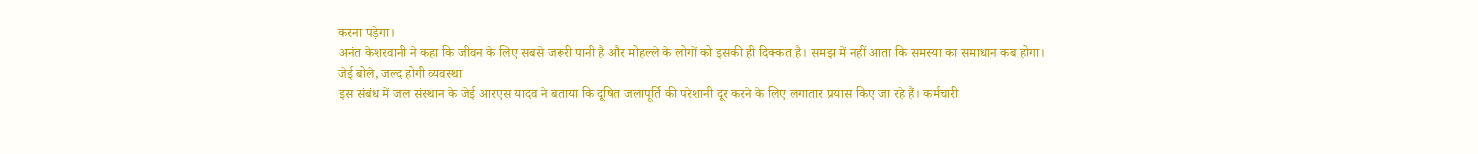करना पड़ेगा।
अनंत केशरवानी ने कहा कि जीवन के लिए सबसे जरूरी पानी है और मोहल्ले के लोगों को इसकी ही दिक्कत है। समझ में नहीं आता कि समस्या का समाधान कब होगा।
जेई बोले, जल्द होगी व्यवस्था
इस संबंध में जल संस्थान के जेई आरएस यादव ने बताया कि दूषित जलापूर्ति की परेशानी दूर करने के लिए लगातार प्रयास किए जा रहे हैं। कर्मचारी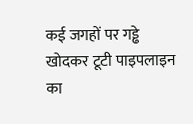कई जगहों पर गड्ढे खोदकर टूटी पाइपलाइन का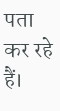पता कर रहे हैं।